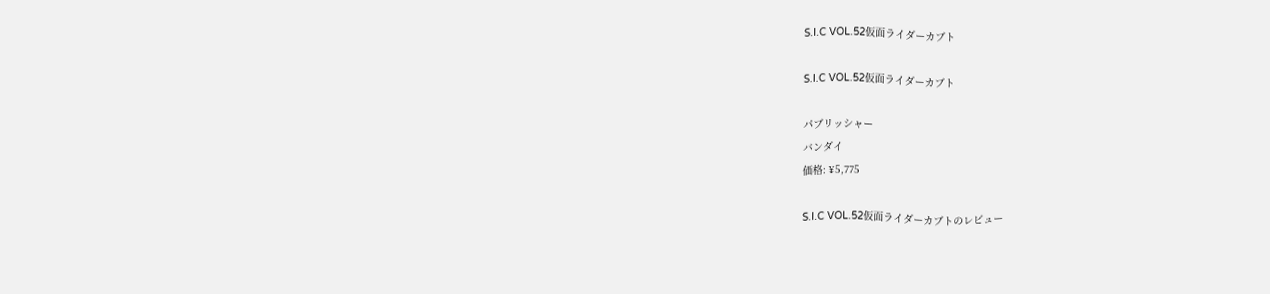S.I.C VOL.52仮面ライダーカブト

S.I.C VOL.52仮面ライダーカブト

パブリッシャー
バンダイ
価格: ¥5,775

S.I.C VOL.52仮面ライダーカブトのレビュー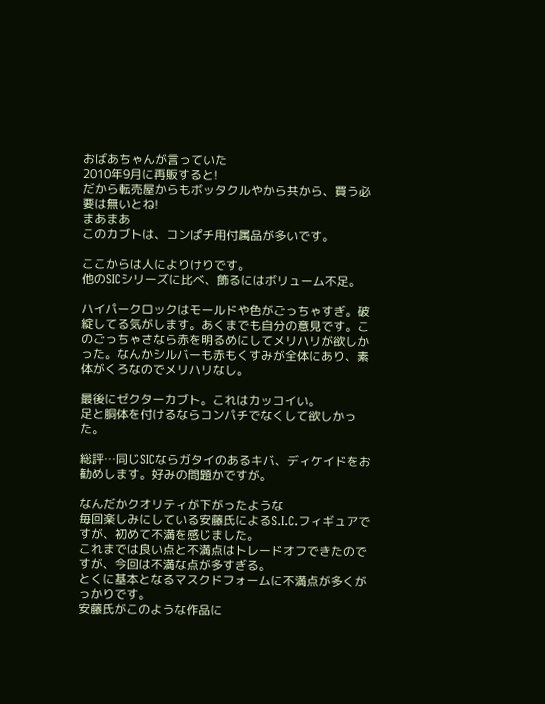おばあちゃんが言っていた
2010年9月に再販すると!
だから転売屋からもボッタクルやから共から、買う必要は無いとね!
まあまあ
このカブトは、コンぱチ用付属品が多いです。

ここからは人によりけりです。
他のSICシリーズに比べ、飾るにはボリューム不足。

ハイパークロックはモールドや色がごっちゃすぎ。破綻してる気がします。あくまでも自分の意見です。このごっちゃさなら赤を明るめにしてメリハリが欲しかった。なんかシルバーも赤もくすみが全体にあり、素体がくろなのでメリハリなし。

最後にゼクターカブト。これはカッコイい。
足と胴体を付けるならコンパチでなくして欲しかった。

総評…同じSICならガタイのあるキバ、ディケイドをお勧めします。好みの問題かですが。

なんだかクオリティが下がったような
毎回楽しみにしている安藤氏によるS.I.C.フィギュアですが、初めて不満を感じました。
これまでは良い点と不満点はトレードオフできたのですが、今回は不満な点が多すぎる。
とくに基本となるマスクドフォームに不満点が多くがっかりです。
安藤氏がこのような作品に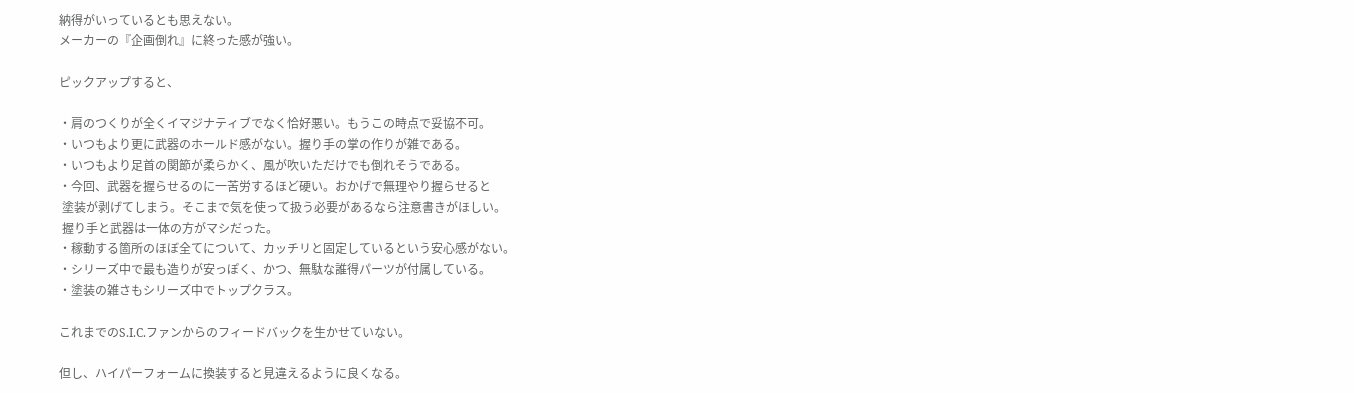納得がいっているとも思えない。
メーカーの『企画倒れ』に終った感が強い。

ピックアップすると、

・肩のつくりが全くイマジナティブでなく恰好悪い。もうこの時点で妥協不可。
・いつもより更に武器のホールド感がない。握り手の掌の作りが雑である。
・いつもより足首の関節が柔らかく、風が吹いただけでも倒れそうである。
・今回、武器を握らせるのに一苦労するほど硬い。おかげで無理やり握らせると
 塗装が剥げてしまう。そこまで気を使って扱う必要があるなら注意書きがほしい。
 握り手と武器は一体の方がマシだった。
・稼動する箇所のほぼ全てについて、カッチリと固定しているという安心感がない。
・シリーズ中で最も造りが安っぽく、かつ、無駄な誰得パーツが付属している。
・塗装の雑さもシリーズ中でトップクラス。

これまでのS.I.C.ファンからのフィードバックを生かせていない。

但し、ハイパーフォームに換装すると見違えるように良くなる。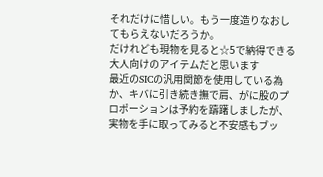それだけに惜しい。もう一度造りなおしてもらえないだろうか。
だけれども現物を見ると☆5で納得できる大人向けのアイテムだと思います
最近のSICの汎用関節を使用している為か、キバに引き続き撫で肩、がに股のプロポーションは予約を躊躇しましたが、実物を手に取ってみると不安感もブッ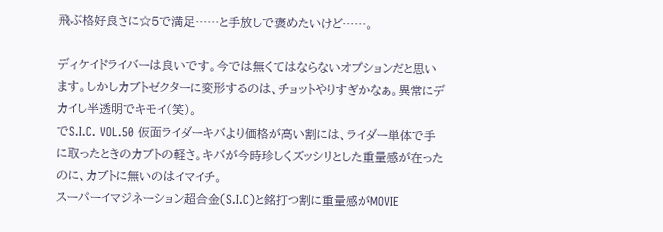飛ぶ格好良さに☆5で満足……と手放しで褒めたいけど……。

ディケイドライバーは良いです。今では無くてはならないオプションだと思います。しかしカブトゼクターに変形するのは、チョットやりすぎかなぁ。異常にデカイし半透明でキモイ(笑)。
でS.I.C. VOL.50 仮面ライダーキバより価格が高い割には、ライダー単体で手に取ったときのカブトの軽さ。キバが今時珍しくズッシリとした重量感が在ったのに、カブトに無いのはイマイチ。
スーパーイマジネーション超合金(S.I.C)と銘打つ割に重量感がMOVIE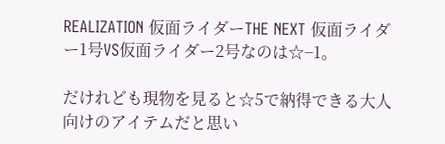REALIZATION 仮面ライダーTHE NEXT 仮面ライダー1号VS仮面ライダー2号なのは☆−1。

だけれども現物を見ると☆5で納得できる大人向けのアイテムだと思い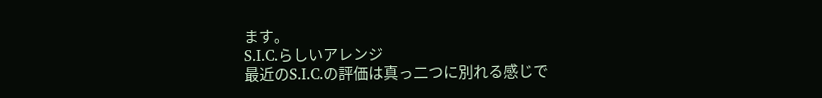ます。
S.I.C.らしいアレンジ
最近のS.I.C.の評価は真っ二つに別れる感じで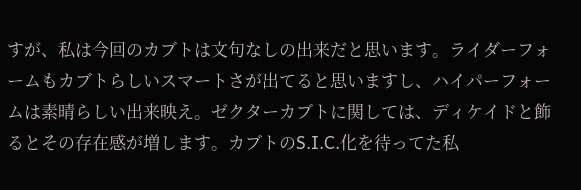すが、私は今回のカブトは文句なしの出来だと思います。ライダーフォームもカブトらしいスマートさが出てると思いますし、ハイパーフォームは素晴らしい出来映え。ゼクターカブトに関しては、ディケイドと飾るとその存在感が増します。カブトのS.I.C.化を待ってた私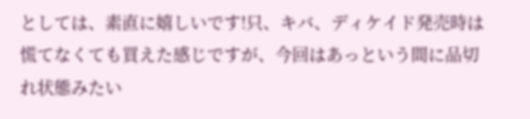としては、素直に嬉しいです!只、キバ、ディケイド発売時は慌てなくても買えた感じですが、今回はあっという間に品切れ状態みたい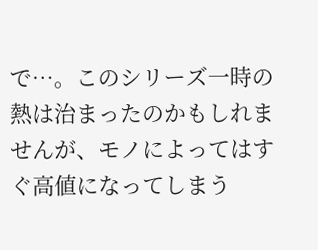で…。このシリーズ一時の熱は治まったのかもしれませんが、モノによってはすぐ高値になってしまう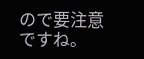ので要注意ですね。